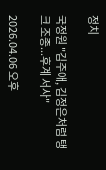정치

국정원 "김주애, 김정은처럼 탱크 조종...후계 서사"

2026.04.06 오후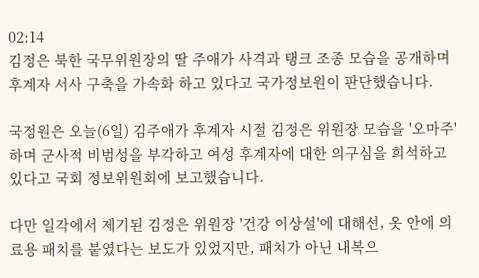02:14
김정은 북한 국무위원장의 딸 주애가 사격과 탱크 조종 모습을 공개하며 후계자 서사 구축을 가속화 하고 있다고 국가정보원이 판단했습니다.

국정원은 오늘(6일) 김주애가 후계자 시절 김정은 위원장 모습을 '오마주'하며 군사적 비범성을 부각하고 여성 후계자에 대한 의구심을 희석하고 있다고 국회 정보위원회에 보고했습니다.

다만 일각에서 제기된 김정은 위원장 '건강 이상설'에 대해선, 옷 안에 의료용 패치를 붙였다는 보도가 있었지만, 패치가 아닌 내복으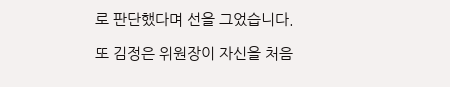로 판단했다며 선을 그었습니다.

또 김정은 위원장이 자신을 처음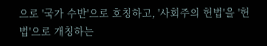으로 '국가 수반'으로 호칭하고, '사회주의 헌법'을 '헌법'으로 개칭하는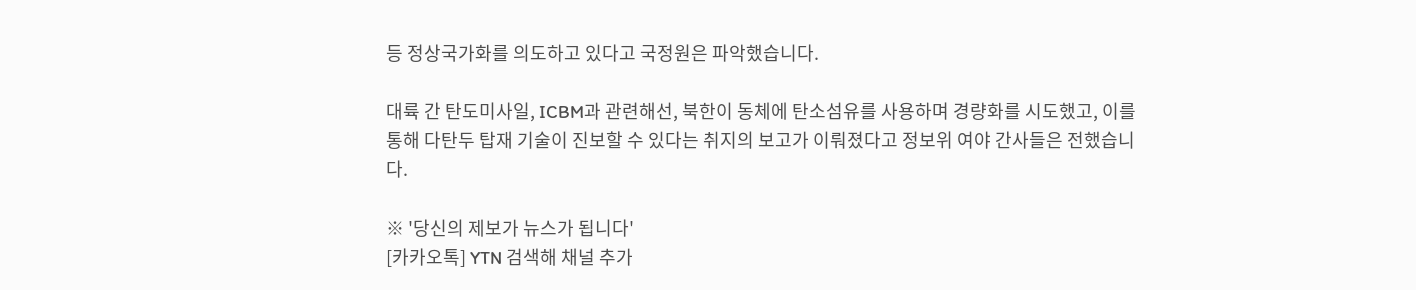등 정상국가화를 의도하고 있다고 국정원은 파악했습니다.

대륙 간 탄도미사일, ICBM과 관련해선, 북한이 동체에 탄소섬유를 사용하며 경량화를 시도했고, 이를 통해 다탄두 탑재 기술이 진보할 수 있다는 취지의 보고가 이뤄졌다고 정보위 여야 간사들은 전했습니다.

※ '당신의 제보가 뉴스가 됩니다'
[카카오톡] YTN 검색해 채널 추가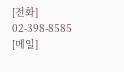[전화] 02-398-8585
[메일]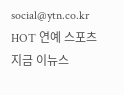social@ytn.co.kr
HOT 연예 스포츠
지금 이뉴스